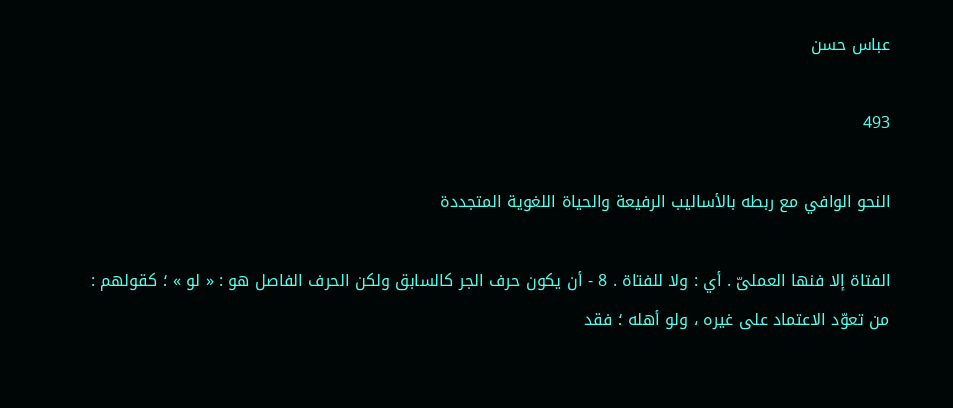عباس حسن

493

النحو الوافي مع ربطه بالأساليب الرفيعة والحياة اللغوية المتجددة

الفتاة إلا فنها العملىّ . أي : ولا للفتاة . 8 - أن يكون حرف الجر كالسابق ولكن الحرف الفاصل هو : « لو » ؛ كقولهم : من تعوّد الاعتماد على غيره ، ولو أهله ؛ فقد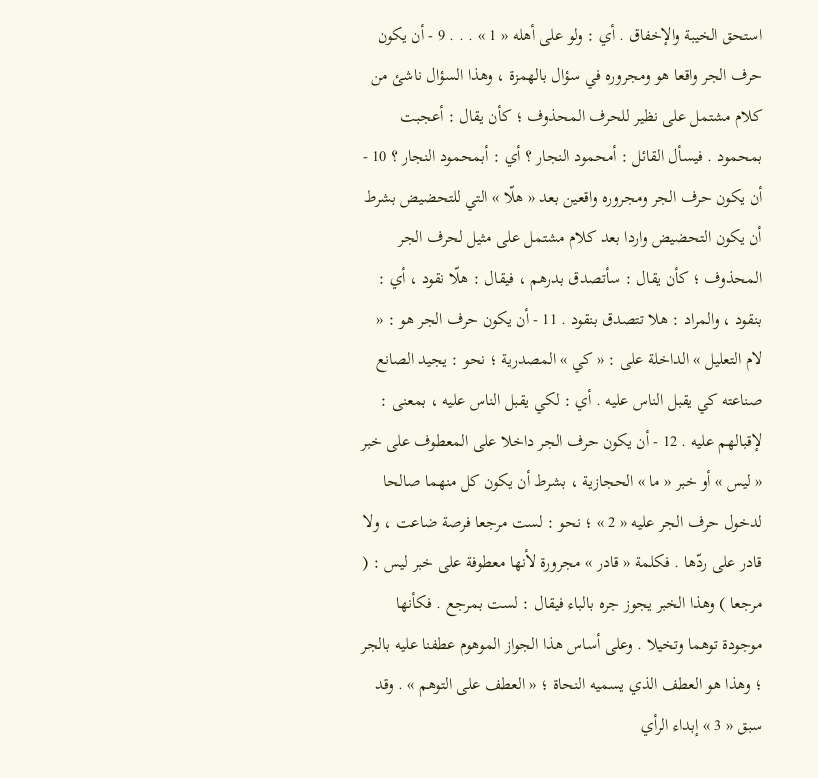استحق الخيبة والإخفاق . أي : ولو على أهله « 1 » . . . 9 - أن يكون حرف الجر واقعا هو ومجروره في سؤال بالهمزة ، وهذا السؤال ناشئ من كلام مشتمل على نظير للحرف المحذوف ؛ كأن يقال : أعجبت بمحمود . فيسأل القائل : أمحمود النجار ؟ أي : أبمحمود النجار ؟ 10 - أن يكون حرف الجر ومجروره واقعين بعد « هلّا » التي للتحضيض بشرط أن يكون التحضيض واردا بعد كلام مشتمل على مثيل لحرف الجر المحذوف ؛ كأن يقال : سأتصدق بدرهم ، فيقال : هلّا نقود ، أي : بنقود ، والمراد : هلا تتصدق بنقود . 11 - أن يكون حرف الجر هو : « لام التعليل » الداخلة على : « كي » المصدرية ؛ نحو : يجيد الصانع صناعته كي يقبل الناس عليه . أي : لكي يقبل الناس عليه ، بمعنى : لإقبالهم عليه . 12 - أن يكون حرف الجر داخلا على المعطوف على خبر « ليس » أو خبر « ما » الحجازية ، بشرط أن يكون كل منهما صالحا لدخول حرف الجر عليه « 2 » ؛ نحو : لست مرجعا فرصة ضاعت ، ولا قادر على ردّها . فكلمة « قادر » مجرورة لأنها معطوفة على خبر ليس : ( مرجعا ) وهذا الخبر يجوز جره بالباء فيقال : لست بمرجع . فكأنها موجودة توهما وتخيلا . وعلى أساس هذا الجواز الموهوم عطفنا عليه بالجر ؛ وهذا هو العطف الذي يسميه النحاة ؛ « العطف على التوهم » . وقد سبق « 3 » إبداء الرأي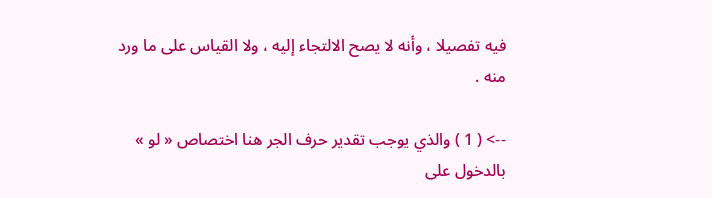فيه تفصيلا ، وأنه لا يصح الالتجاء إليه ، ولا القياس على ما ورد منه .

--> ( 1 ) والذي يوجب تقدير حرف الجر هنا اختصاص « لو » بالدخول على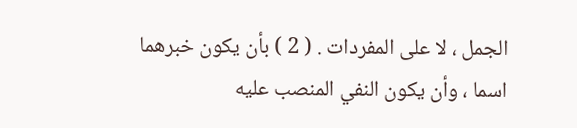الجمل ، لا على المفردات . ( 2 ) بأن يكون خبرهما اسما ، وأن يكون النفي المنصب عليه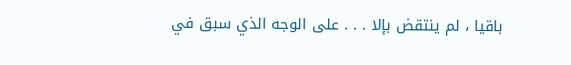باقيا ، لم ينتقض بإلا . . . على الوجه الذي سبق في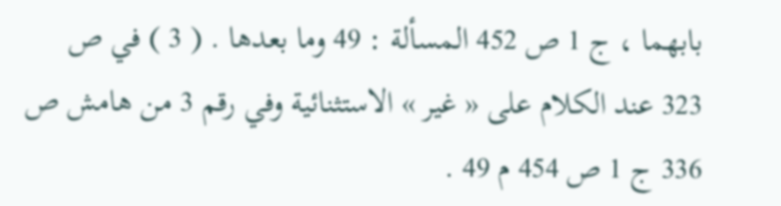بابهما ، ج 1 ص 452 المسألة : 49 وما بعدها . ( 3 ) في ص 323 عند الكلام على « غير » الاستثنائية وفي رقم 3 من هامش ص 336 ج 1 ص 454 م 49 .